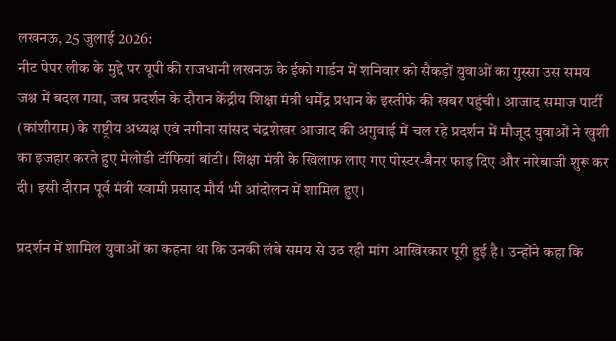लखनऊ, 25 जुलाई 2026:
नीट पेपर लीक के मुद्दे पर यूपी की राजधानी लखनऊ के ईको गार्डन में शनिवार को सैकड़ों युवाओं का गुस्सा उस समय जश्न में बदल गया, जब प्रदर्शन के दौरान केंद्रीय शिक्षा मंत्री धर्मेंद्र प्रधान के इस्तीफे की खबर पहुंची। आजाद समाज पार्टी (कांशीराम) के राष्ट्रीय अध्यक्ष एवं नगीना सांसद चंद्रशेखर आजाद की अगुवाई में चल रहे प्रदर्शन में मौजूद युवाओं ने खुशी का इजहार करते हुए मेलोडी टॉफियां बांटी। शिक्षा मंत्री के खिलाफ लाए गए पोस्टर-बैनर फाड़ दिए और नारेबाजी शुरू कर दी। इसी दौरान पूर्व मंत्री स्वामी प्रसाद मौर्य भी आंदोलन में शामिल हुए।

प्रदर्शन में शामिल युवाओं का कहना था कि उनकी लंबे समय से उठ रही मांग आखिरकार पूरी हुई है। उन्होंने कहा कि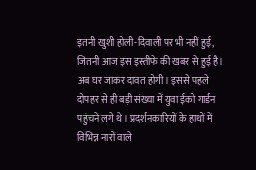इतनी खुशी होली-दिवाली पर भी नहीं हुई, जितनी आज इस इस्तीफे की खबर से हुई है। अब घर जाकर दावत होगी। इससे पहले दोपहर से ही बड़ी संख्या में युवा ईको गार्डन पहुंचने लगे थे। प्रदर्शनकारियों के हाथों में विभिन्न नारों वाले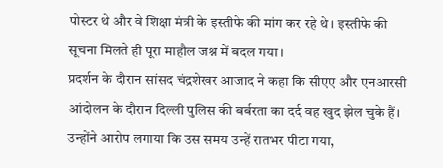पोस्टर थे और वे शिक्षा मंत्री के इस्तीफे की मांग कर रहे थे। इस्तीफे की सूचना मिलते ही पूरा माहौल जश्न में बदल गया।
प्रदर्शन के दौरान सांसद चंद्रशेखर आजाद ने कहा कि सीएए और एनआरसी आंदोलन के दौरान दिल्ली पुलिस की बर्बरता का दर्द वह खुद झेल चुके हैं। उन्होंने आरोप लगाया कि उस समय उन्हें रातभर पीटा गया,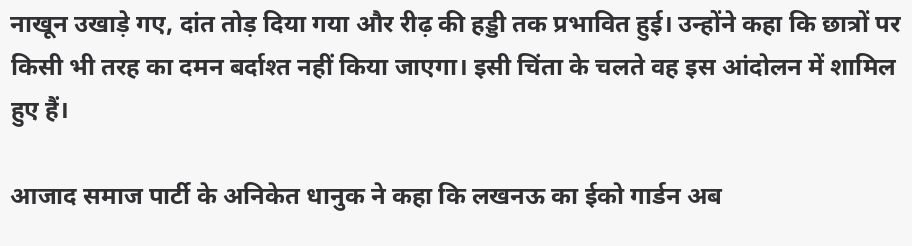नाखून उखाड़े गए, दांत तोड़ दिया गया और रीढ़ की हड्डी तक प्रभावित हुई। उन्होंने कहा कि छात्रों पर किसी भी तरह का दमन बर्दाश्त नहीं किया जाएगा। इसी चिंता के चलते वह इस आंदोलन में शामिल हुए हैं।

आजाद समाज पार्टी के अनिकेत धानुक ने कहा कि लखनऊ का ईको गार्डन अब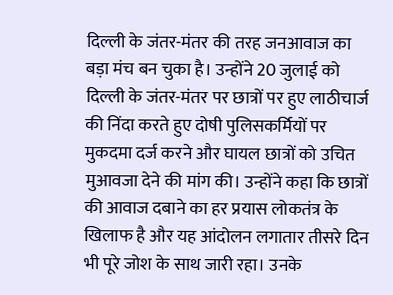दिल्ली के जंतर-मंतर की तरह जनआवाज का बड़ा मंच बन चुका है। उन्होंने 20 जुलाई को दिल्ली के जंतर-मंतर पर छात्रों पर हुए लाठीचार्ज की निंदा करते हुए दोषी पुलिसकर्मियों पर मुकदमा दर्ज करने और घायल छात्रों को उचित मुआवजा देने की मांग की। उन्होंने कहा कि छात्रों की आवाज दबाने का हर प्रयास लोकतंत्र के खिलाफ है और यह आंदोलन लगातार तीसरे दिन भी पूरे जोश के साथ जारी रहा। उनके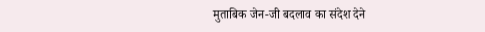मुताबिक जेन-जी बदलाव का संदेश देने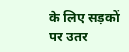के लिए सड़कों पर उतर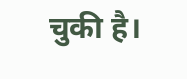चुकी है।